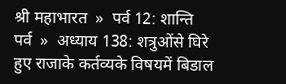श्री महाभारत  »  पर्व 12: शान्ति पर्व  »  अध्याय 138: शत्रुओंसे घिरे हुए राजाके कर्तव्यके विषयमें बिडाल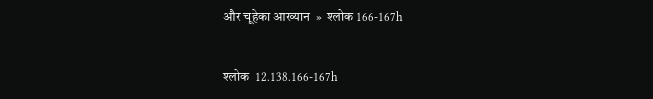और चूहेका आख्यान  »  श्लोक 166-167h


श्लोक  12.138.166-167h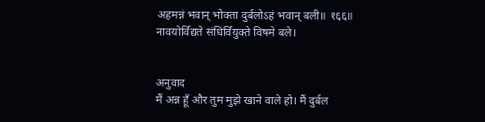अहमन्नं भवान् भोक्ता दुर्बलोऽहं भवान् बली॥ १६६॥
नावयोर्विद्यते संधिर्वियुक्ते विषमे बले।


अनुवाद
मैं अन्न हूँ और तुम मुझे खाने वाले हो। मैं दुर्बल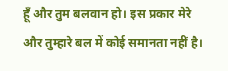हूँ और तुम बलवान हो। इस प्रकार मेरे और तुम्हारे बल में कोई समानता नहीं है।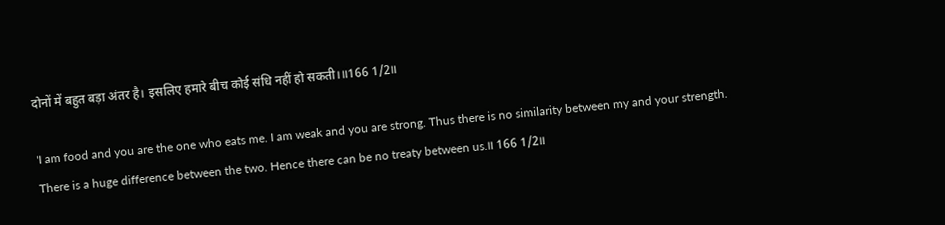दोनों में बहुत बड़ा अंतर है। इसलिए हमारे बीच कोई संधि नहीं हो सकती।॥166 1/2॥

'I am food and you are the one who eats me. I am weak and you are strong. Thus there is no similarity between my and your strength. There is a huge difference between the two. Hence there can be no treaty between us.॥ 166 1/2॥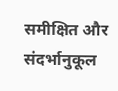समीक्षित और संदर्भानुकूल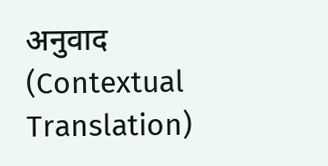अनुवाद (Contextual Translation)